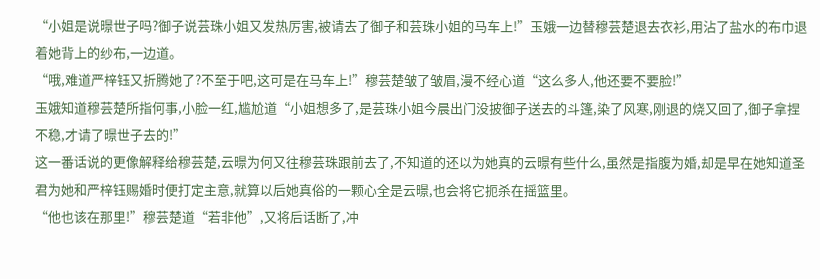“小姐是说暻世子吗?御子说芸珠小姐又发热厉害,被请去了御子和芸珠小姐的马车上!”玉娥一边替穆芸楚退去衣衫,用沾了盐水的布巾退着她背上的纱布,一边道。
“哦,难道严梓钰又折腾她了?不至于吧,这可是在马车上!”穆芸楚皱了皱眉,漫不经心道“这么多人,他还要不要脸!”
玉娥知道穆芸楚所指何事,小脸一红,尴尬道“小姐想多了,是芸珠小姐今晨出门没披御子送去的斗篷,染了风寒,刚退的烧又回了,御子拿捏不稳,才请了暻世子去的!”
这一番话说的更像解释给穆芸楚,云暻为何又往穆芸珠跟前去了,不知道的还以为她真的云暻有些什么,虽然是指腹为婚,却是早在她知道圣君为她和严梓钰赐婚时便打定主意,就算以后她真俗的一颗心全是云暻,也会将它扼杀在摇篮里。
“他也该在那里!”穆芸楚道“若非他”,又将后话断了,冲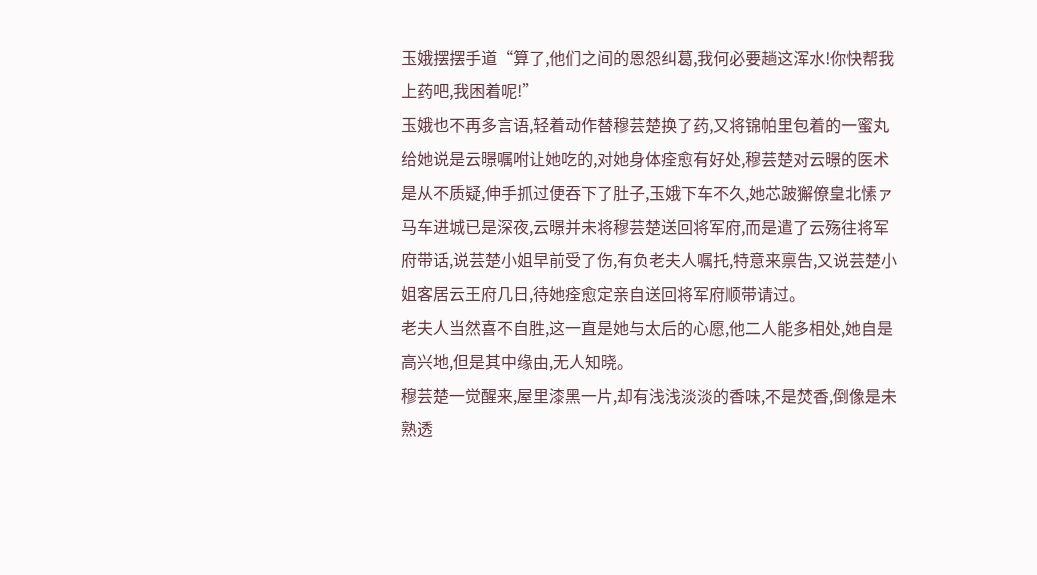玉娥摆摆手道“算了,他们之间的恩怨纠葛,我何必要趟这浑水!你快帮我上药吧,我困着呢!”
玉娥也不再多言语,轻着动作替穆芸楚换了药,又将锦帕里包着的一蜜丸给她说是云暻嘱咐让她吃的,对她身体痊愈有好处,穆芸楚对云暻的医术是从不质疑,伸手抓过便吞下了肚子,玉娥下车不久,她芯跛獬僚皇北愫ァ
马车进城已是深夜,云暻并未将穆芸楚送回将军府,而是遣了云殇往将军府带话,说芸楚小姐早前受了伤,有负老夫人嘱托,特意来禀告,又说芸楚小姐客居云王府几日,待她痊愈定亲自送回将军府顺带请过。
老夫人当然喜不自胜,这一直是她与太后的心愿,他二人能多相处,她自是高兴地,但是其中缘由,无人知晓。
穆芸楚一觉醒来,屋里漆黑一片,却有浅浅淡淡的香味,不是焚香,倒像是未熟透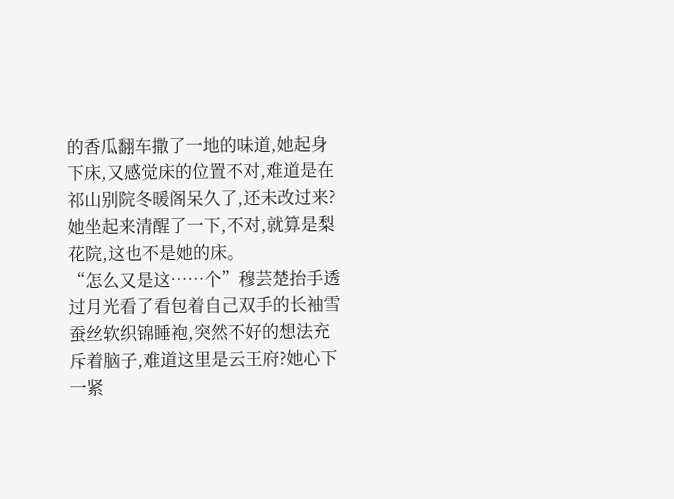的香瓜翻车撒了一地的味道,她起身下床,又感觉床的位置不对,难道是在祁山别院冬暖阁呆久了,还未改过来?她坐起来清醒了一下,不对,就算是梨花院,这也不是她的床。
“怎么又是这……个”穆芸楚抬手透过月光看了看包着自己双手的长袖雪蚕丝软织锦睡袍,突然不好的想法充斥着脑子,难道这里是云王府?她心下一紧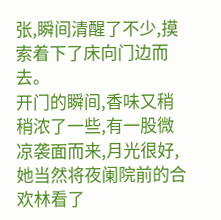张,瞬间清醒了不少,摸索着下了床向门边而去。
开门的瞬间,香味又稍稍浓了一些,有一股微凉袭面而来,月光很好,她当然将夜阑院前的合欢林看了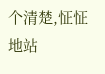个清楚,怔怔地站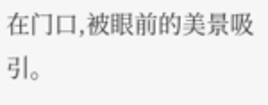在门口,被眼前的美景吸引。